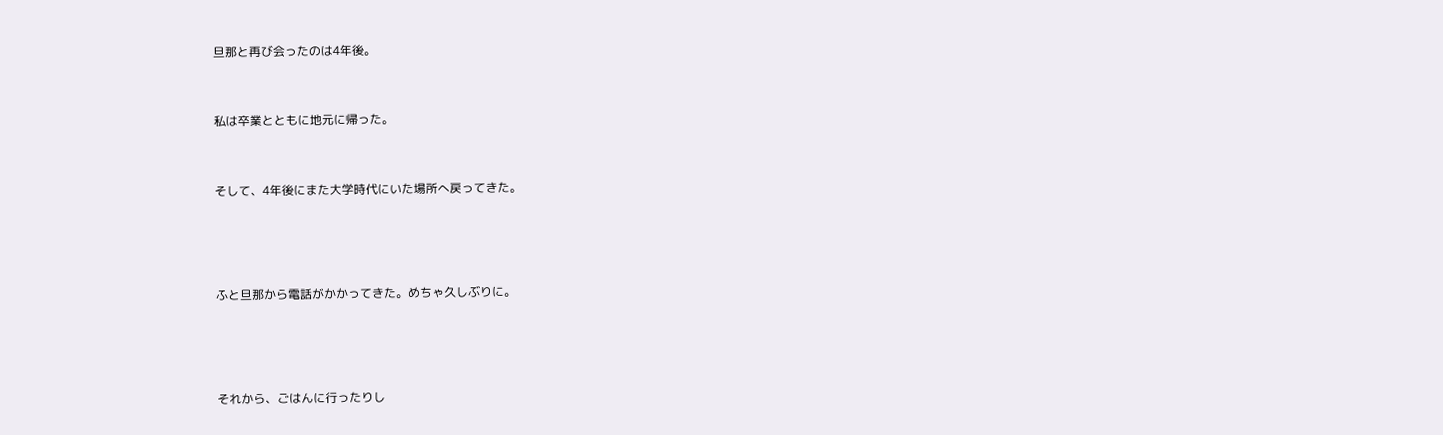旦那と再び会ったのは4年後。



私は卒業とともに地元に帰った。



そして、4年後にまた大学時代にいた場所へ戻ってきた。





ふと旦那から電話がかかってきた。めちゃ久しぶりに。





それから、ごはんに行ったりし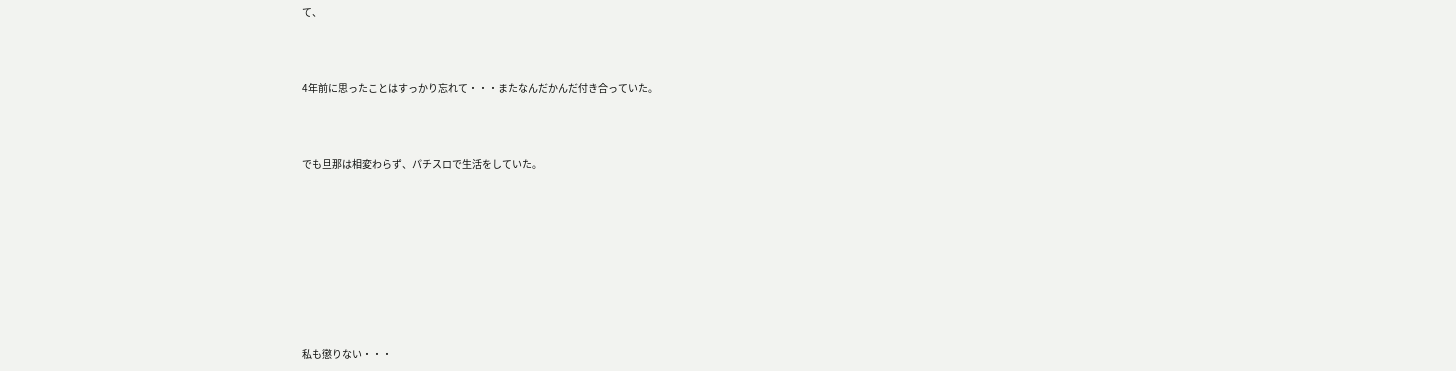て、



4年前に思ったことはすっかり忘れて・・・またなんだかんだ付き合っていた。



でも旦那は相変わらず、パチスロで生活をしていた。









私も懲りない・・・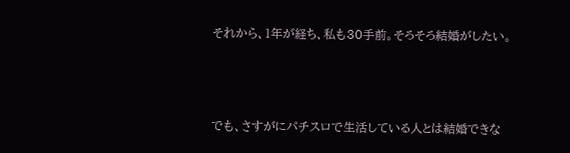それから、1年が経ち、私も30手前。そろそろ結婚がしたい。





でも、さすがにパチスロで生活している人とは結婚できな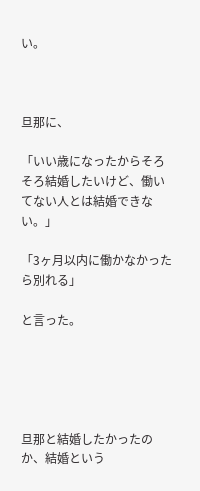い。



旦那に、

「いい歳になったからそろそろ結婚したいけど、働いてない人とは結婚できない。」

「3ヶ月以内に働かなかったら別れる」

と言った。





旦那と結婚したかったのか、結婚という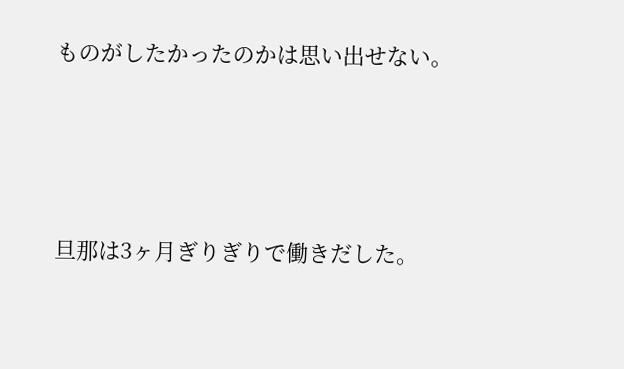ものがしたかったのかは思い出せない。





旦那は3ヶ月ぎりぎりで働きだした。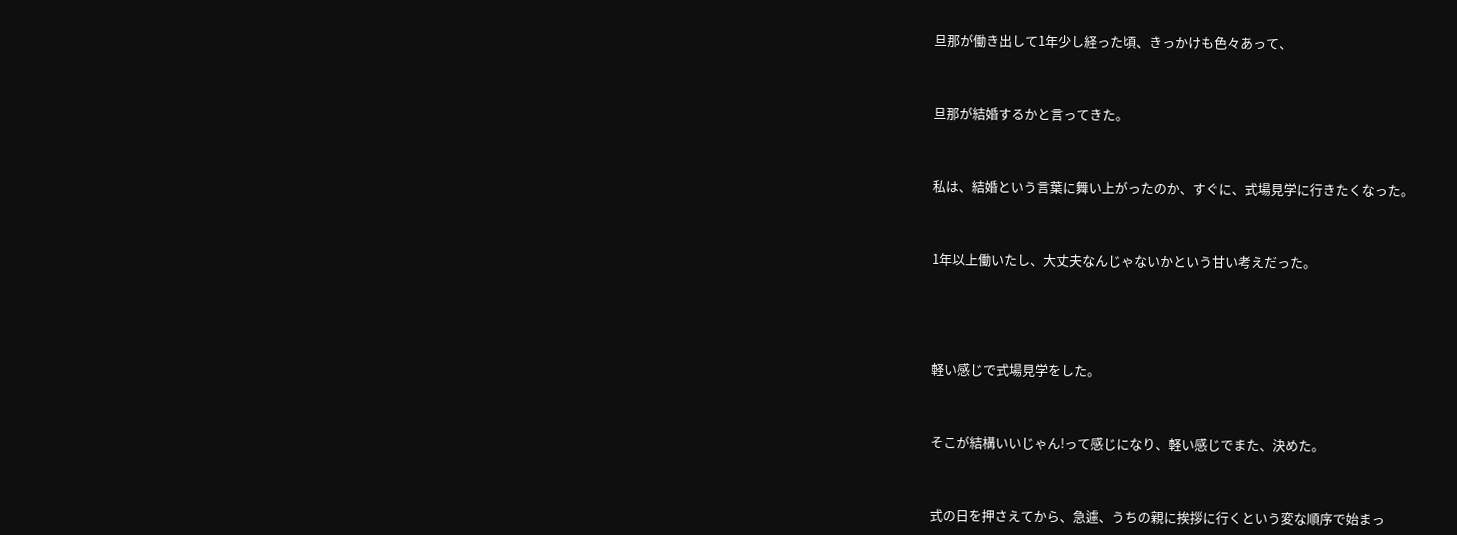旦那が働き出して1年少し経った頃、きっかけも色々あって、



旦那が結婚するかと言ってきた。



私は、結婚という言葉に舞い上がったのか、すぐに、式場見学に行きたくなった。



1年以上働いたし、大丈夫なんじゃないかという甘い考えだった。





軽い感じで式場見学をした。



そこが結構いいじゃん!って感じになり、軽い感じでまた、決めた。



式の日を押さえてから、急遽、うちの親に挨拶に行くという変な順序で始まっ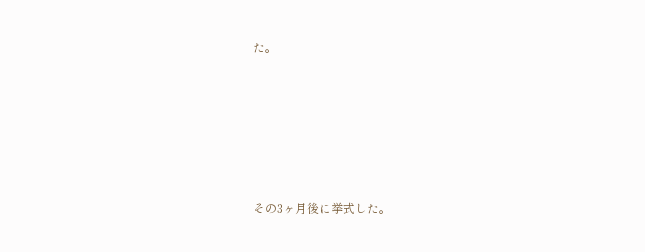た。









その3ヶ月後に挙式した。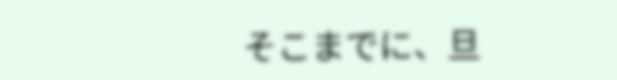そこまでに、旦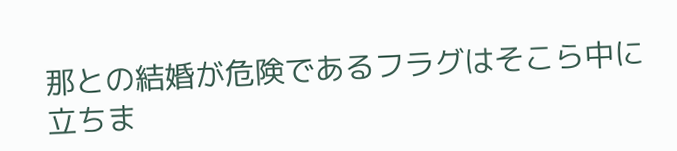那との結婚が危険であるフラグはそこら中に立ちま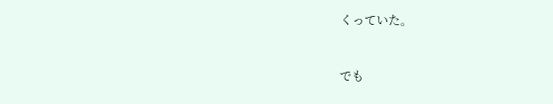くっていた。



でも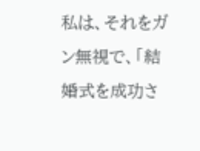私は、それをガン無視で、「結婚式を成功さ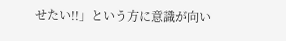せたい!!」という方に意識が向い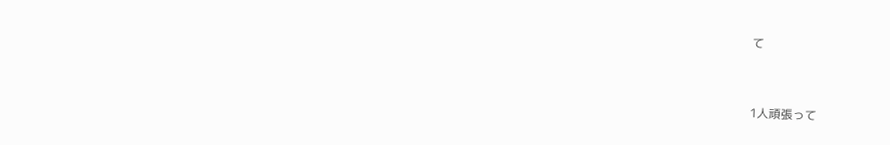て



1人頑張って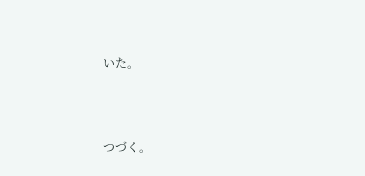いた。



つづく。